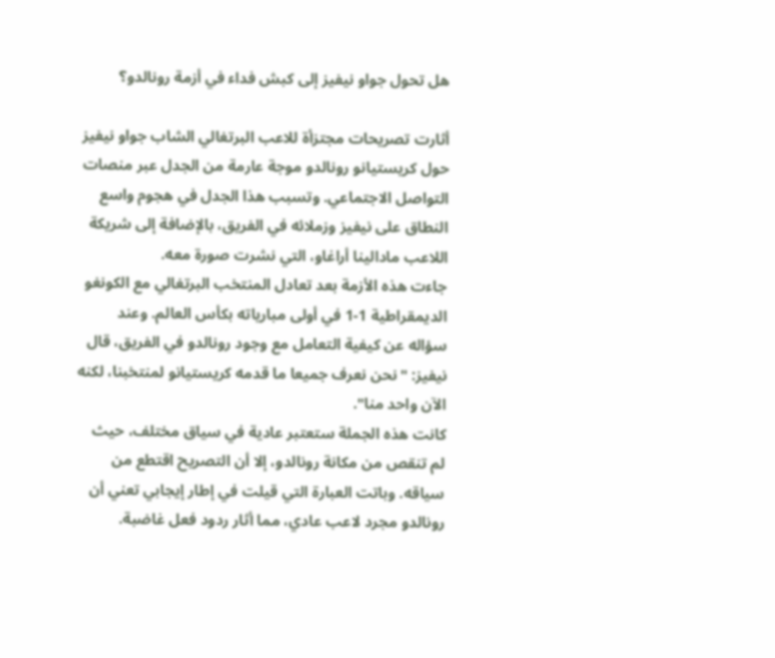هل تحول جواو نيفيز إلى كبش فداء في أزمة رونالدو؟

أثارت تصريحات مجتزأة للاعب البرتغالي الشاب جواو نيفيز حول كريستيانو رونالدو موجة عارمة من الجدل عبر منصات التواصل الاجتماعي. وتسبب هذا الجدل في هجوم واسع النطاق على نيفيز وزملائه في الفريق، بالإضافة إلى شريكة اللاعب مادالينا أراغاو، التي نشرت صورة معه.
جاءت هذه الأزمة بعد تعادل المنتخب البرتغالي مع الكونغو الديمقراطية 1-1 في أولى مبارياته بكأس العالم. وعند سؤاله عن كيفية التعامل مع وجود رونالدو في الفريق، قال نيفيز: "نحن نعرف جميعا ما قدمه كريستيانو لمنتخبنا، لكنه الآن واحد منا".
كانت هذه الجملة ستعتبر عادية في سياق مختلف، حيث لم تنقص من مكانة رونالدو، إلا أن التصريح اقتطع من سياقه. وباتت العبارة التي قيلت في إطار إيجابي تعني أن رونالدو مجرد لاعب عادي، مما أثار ردود فعل غاضبة.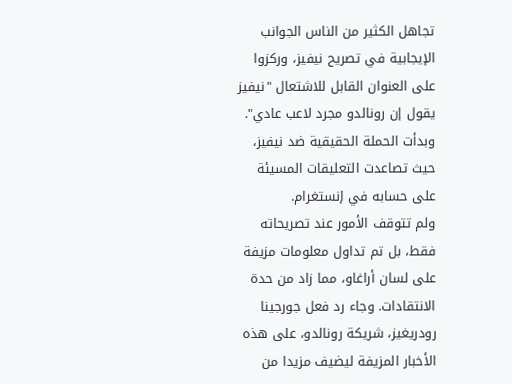تجاهل الكثير من الناس الجوانب الإيجابية في تصريح نيفيز، وركزوا على العنوان القابل للاشتعال "نيفيز يقول إن رونالدو مجرد لاعب عادي". وبدأت الحملة الحقيقية ضد نيفيز، حيث تصاعدت التعليقات المسيئة على حسابه في إنستغرام.
ولم تتوقف الأمور عند تصريحاته فقط، بل تم تداول معلومات مزيفة على لسان أراغاو، مما زاد من حدة الانتقادات. وجاء رد فعل جورجينا رودريغيز، شريكة رونالدو، على هذه الأخبار المزيفة ليضيف مزيدا من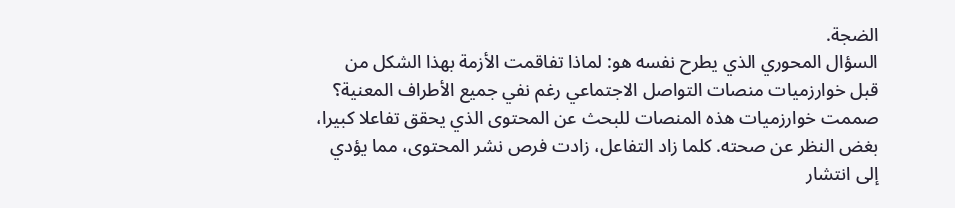الضجة.
السؤال المحوري الذي يطرح نفسه هو: لماذا تفاقمت الأزمة بهذا الشكل من قبل خوارزميات منصات التواصل الاجتماعي رغم نفي جميع الأطراف المعنية؟
صممت خوارزميات هذه المنصات للبحث عن المحتوى الذي يحقق تفاعلا كبيرا، بغض النظر عن صحته. كلما زاد التفاعل، زادت فرص نشر المحتوى، مما يؤدي إلى انتشار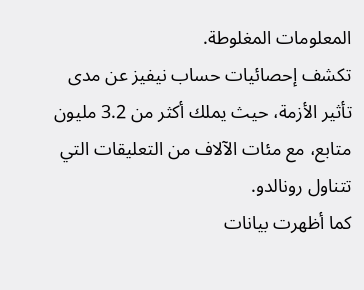المعلومات المغلوطة.
تكشف إحصائيات حساب نيفيز عن مدى تأثير الأزمة، حيث يملك أكثر من 3.2 مليون متابع، مع مئات الآلاف من التعليقات التي تتناول رونالدو.
كما أظهرت بيانات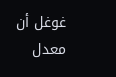غوغل أن معدل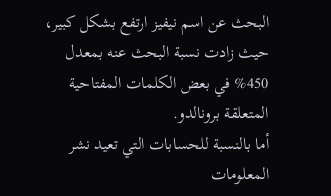البحث عن اسم نيفيز ارتفع بشكل كبير، حيث زادت نسبة البحث عنه بمعدل 450% في بعض الكلمات المفتاحية المتعلقة برونالدو.
أما بالنسبة للحسابات التي تعيد نشر المعلومات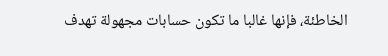الخاطئة، فإنها غالبا ما تكون حسابات مجهولة تهدف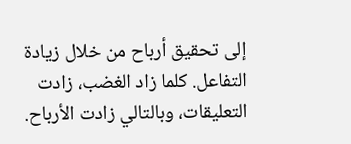إلى تحقيق أرباح من خلال زيادة التفاعل. كلما زاد الغضب، زادت التعليقات، وبالتالي زادت الأرباح.